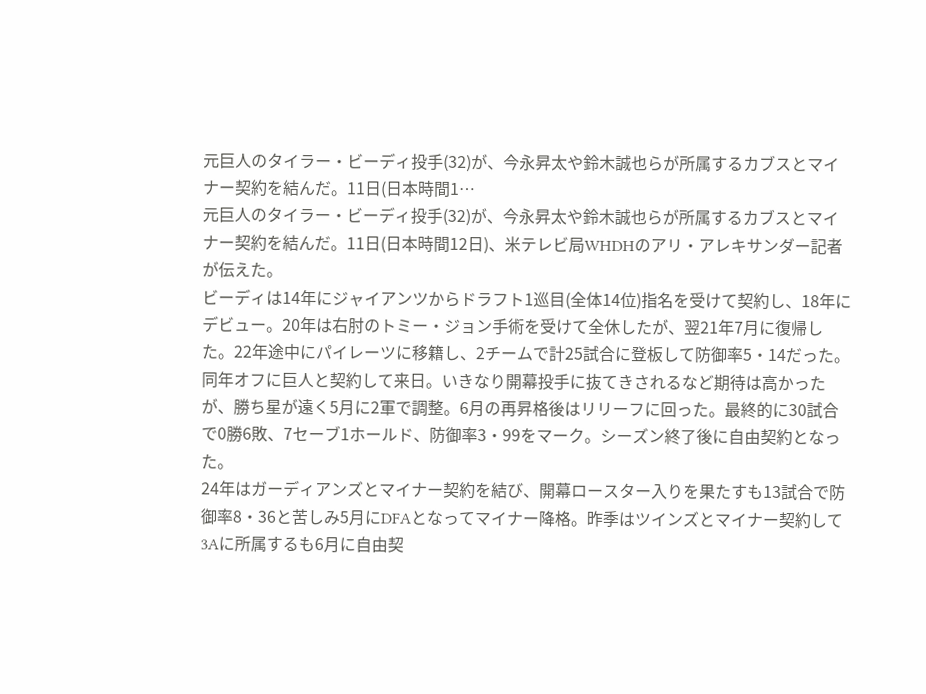元巨人のタイラー・ビーディ投手(32)が、今永昇太や鈴木誠也らが所属するカブスとマイナー契約を結んだ。11日(日本時間1…
元巨人のタイラー・ビーディ投手(32)が、今永昇太や鈴木誠也らが所属するカブスとマイナー契約を結んだ。11日(日本時間12日)、米テレビ局WHDHのアリ・アレキサンダー記者が伝えた。
ビーディは14年にジャイアンツからドラフト1巡目(全体14位)指名を受けて契約し、18年にデビュー。20年は右肘のトミー・ジョン手術を受けて全休したが、翌21年7月に復帰した。22年途中にパイレーツに移籍し、2チームで計25試合に登板して防御率5・14だった。
同年オフに巨人と契約して来日。いきなり開幕投手に抜てきされるなど期待は高かったが、勝ち星が遠く5月に2軍で調整。6月の再昇格後はリリーフに回った。最終的に30試合で0勝6敗、7セーブ1ホールド、防御率3・99をマーク。シーズン終了後に自由契約となった。
24年はガーディアンズとマイナー契約を結び、開幕ロースター入りを果たすも13試合で防御率8・36と苦しみ5月にDFAとなってマイナー降格。昨季はツインズとマイナー契約して3Aに所属するも6月に自由契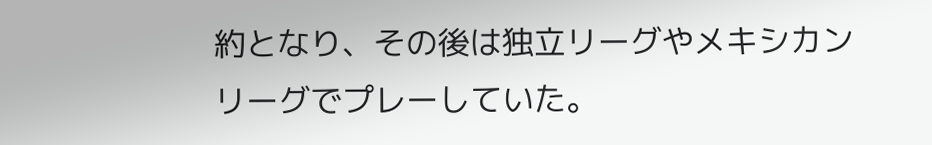約となり、その後は独立リーグやメキシカンリーグでプレーしていた。